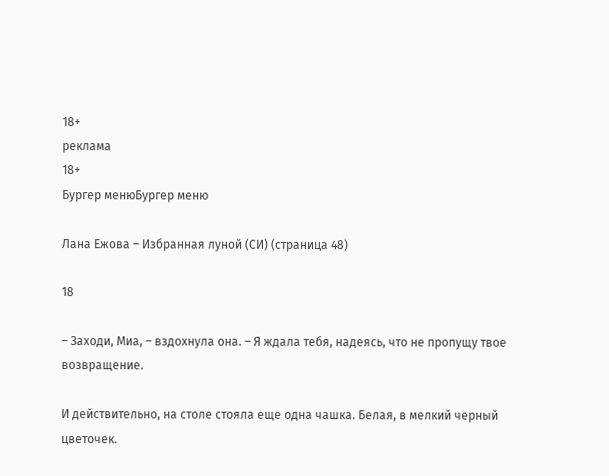18+
реклама
18+
Бургер менюБургер меню

Лана Ежова – Избранная луной (СИ) (страница 48)

18

– Заходи, Миа, – вздохнула она. – Я ждала тебя, надеясь, что не пропущу твое возвращение.

И действительно, на столе стояла еще одна чашка. Белая, в мелкий черный цветочек.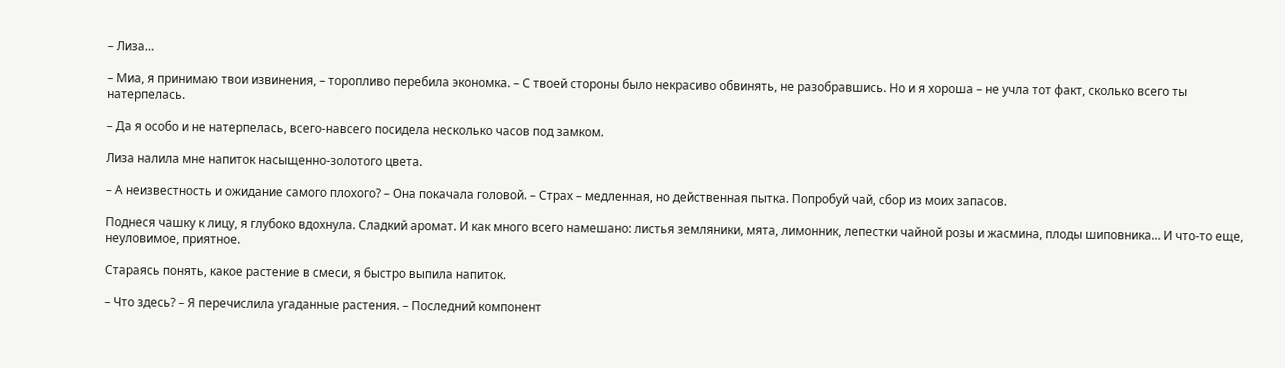– Лиза…

– Миа, я принимаю твои извинения, – торопливо перебила экономка. – С твоей стороны было некрасиво обвинять, не разобравшись. Но и я хороша – не учла тот факт, сколько всего ты натерпелась.

– Да я особо и не натерпелась, всего-навсего посидела несколько часов под замком.

Лиза налила мне напиток насыщенно-золотого цвета.

– А неизвестность и ожидание самого плохого? – Она покачала головой. – Страх – медленная, но действенная пытка. Попробуй чай, сбор из моих запасов.

Поднеся чашку к лицу, я глубоко вдохнула. Сладкий аромат. И как много всего намешано: листья земляники, мята, лимонник, лепестки чайной розы и жасмина, плоды шиповника… И что-то еще, неуловимое, приятное.

Стараясь понять, какое растение в смеси, я быстро выпила напиток.

– Что здесь? – Я перечислила угаданные растения. – Последний компонент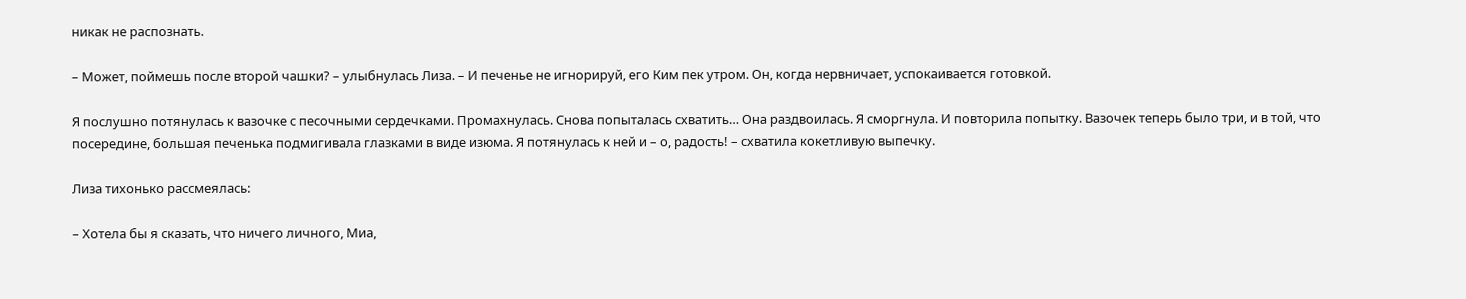никак не распознать.

– Может, поймешь после второй чашки? – улыбнулась Лиза. – И печенье не игнорируй, его Ким пек утром. Он, когда нервничает, успокаивается готовкой.

Я послушно потянулась к вазочке с песочными сердечками. Промахнулась. Снова попыталась схватить… Она раздвоилась. Я сморгнула. И повторила попытку. Вазочек теперь было три, и в той, что посередине, большая печенька подмигивала глазками в виде изюма. Я потянулась к ней и – о, радость! – схватила кокетливую выпечку.

Лиза тихонько рассмеялась:

– Хотела бы я сказать, что ничего личного, Миа,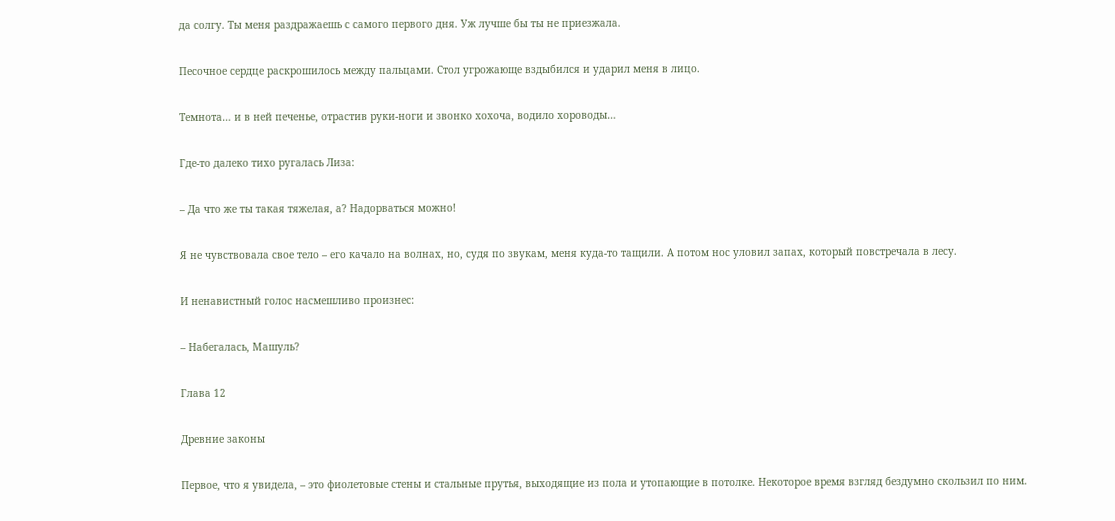да солгу. Ты меня раздражаешь с самого первого дня. Уж лучше бы ты не приезжала.

Песочное сердце раскрошилось между пальцами. Стол угрожающе вздыбился и ударил меня в лицо.

Темнота… и в ней печенье, отрастив руки-ноги и звонко хохоча, водило хороводы…

Где-то далеко тихо ругалась Лиза:

– Да что же ты такая тяжелая, а? Надорваться можно!

Я не чувствовала свое тело – его качало на волнах, но, судя по звукам, меня куда-то тащили. А потом нос уловил запах, который повстречала в лесу.

И ненавистный голос насмешливо произнес:

– Набегалась, Машуль?

Глава 12

Древние законы

Первое, что я увидела, – это фиолетовые стены и стальные прутья, выходящие из пола и утопающие в потолке. Некоторое время взгляд бездумно скользил по ним.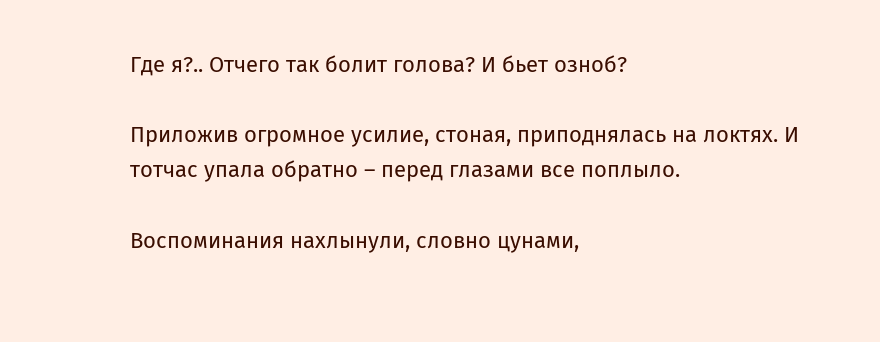Где я?.. Отчего так болит голова? И бьет озноб?

Приложив огромное усилие, стоная, приподнялась на локтях. И тотчас упала обратно – перед глазами все поплыло.

Воспоминания нахлынули, словно цунами,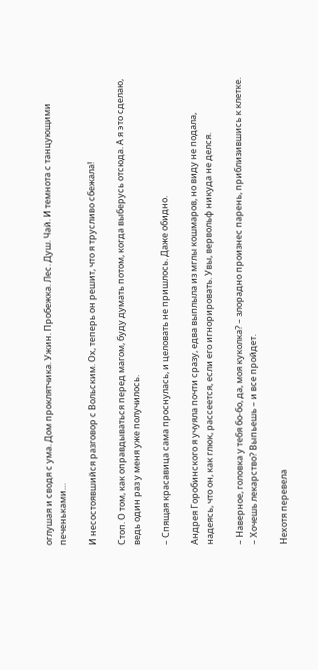оглушая и сводя с ума. Дом проклятчика. Ужин. Пробежка. Лес. Душ. Чай. И темнота с танцующими печеньками…

И несостоявшийся разговор с Вольским. Ох, теперь он решит, что я трусливо сбежала!

Стоп. О том, как оправдываться перед магом, буду думать потом, когда выберусь отсюда. А я это сделаю, ведь один раз у меня уже получилось.

– Спящая красавица сама проснулась, и целовать не пришлось. Даже обидно.

Андрея Горобинского я учуяла почти сразу, едва выплыла из мглы кошмаров, но виду не подала, надеясь, что он, как глюк, рассеется, если его игнорировать. Увы, вервольф никуда не делся.

– Наверное, головка у тебя бо-бо, да, моя куколка? – злорадно произнес парень, приблизившись к клетке. – Хочешь лекарство? Выпьешь – и все пройдет.

Нехотя перевела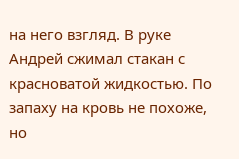на него взгляд. В руке Андрей сжимал стакан с красноватой жидкостью. По запаху на кровь не похоже, но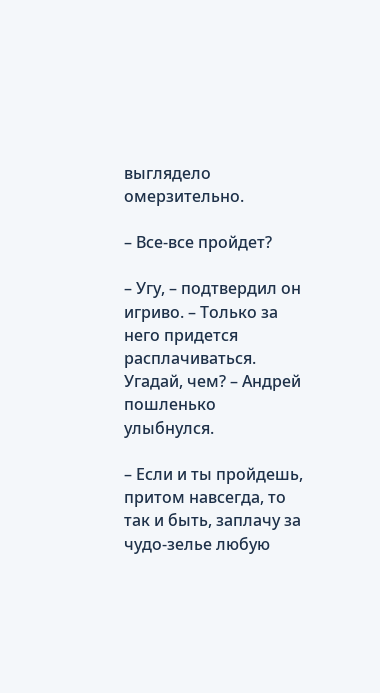выглядело омерзительно.

– Все-все пройдет?

– Угу, – подтвердил он игриво. – Только за него придется расплачиваться. Угадай, чем? – Андрей пошленько улыбнулся.

– Если и ты пройдешь, притом навсегда, то так и быть, заплачу за чудо-зелье любую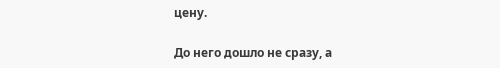цену.

До него дошло не сразу, а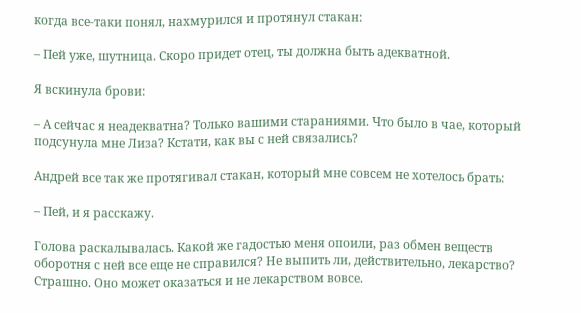когда все-таки понял, нахмурился и протянул стакан:

– Пей уже, шутница. Скоро придет отец, ты должна быть адекватной.

Я вскинула брови:

– А сейчас я неадекватна? Только вашими стараниями. Что было в чае, который подсунула мне Лиза? Кстати, как вы с ней связались?

Андрей все так же протягивал стакан, который мне совсем не хотелось брать:

– Пей, и я расскажу.

Голова раскалывалась. Какой же гадостью меня опоили, раз обмен веществ оборотня с ней все еще не справился? Не выпить ли, действительно, лекарство? Страшно. Оно может оказаться и не лекарством вовсе.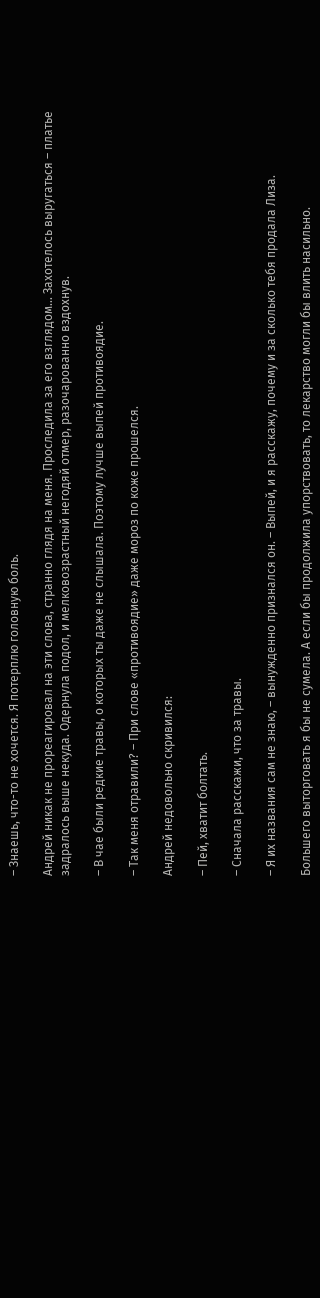– Знаешь, что-то не хочется. Я потерплю головную боль.

Андрей никак не прореагировал на эти слова, странно глядя на меня. Проследила за его взглядом… Захотелось выругаться – платье задралось выше некуда. Одернула подол, и мелковозрастный негодяй отмер, разочарованно вздохнув.

– В чае были редкие травы, о которых ты даже не слышала. Поэтому лучше выпей противоядие.

– Так меня отравили? – При слове «противоядие» даже мороз по коже прошелся.

Андрей недовольно скривился:

– Пей, хватит болтать.

– Сначала расскажи, что за травы.

– Я их названия сам не знаю, – вынужденно признался он. – Выпей, и я расскажу, почему и за сколько тебя продала Лиза.

Большего выторговать я бы не сумела. А если бы продолжила упорствовать, то лекарство могли бы влить насильно.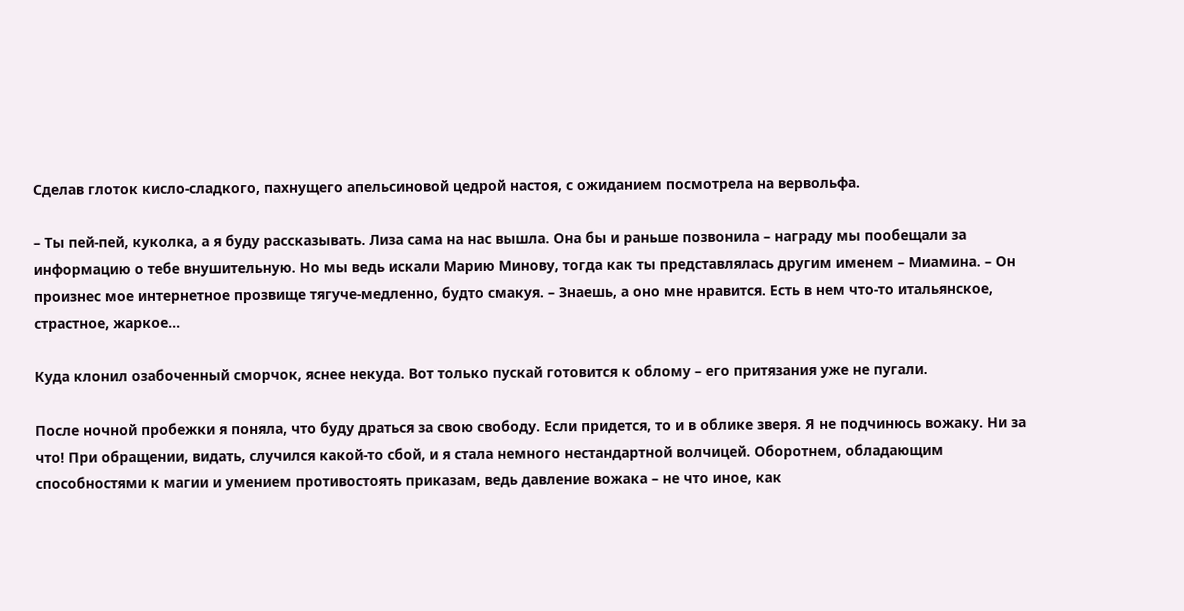Сделав глоток кисло-сладкого, пахнущего апельсиновой цедрой настоя, с ожиданием посмотрела на вервольфа.

– Ты пей-пей, куколка, а я буду рассказывать. Лиза сама на нас вышла. Она бы и раньше позвонила – награду мы пообещали за информацию о тебе внушительную. Но мы ведь искали Марию Минову, тогда как ты представлялась другим именем – Миамина. – Он произнес мое интернетное прозвище тягуче-медленно, будто смакуя. – Знаешь, а оно мне нравится. Есть в нем что-то итальянское, страстное, жаркое…

Куда клонил озабоченный сморчок, яснее некуда. Вот только пускай готовится к облому – его притязания уже не пугали.

После ночной пробежки я поняла, что буду драться за свою свободу. Если придется, то и в облике зверя. Я не подчинюсь вожаку. Ни за что! При обращении, видать, случился какой-то сбой, и я стала немного нестандартной волчицей. Оборотнем, обладающим способностями к магии и умением противостоять приказам, ведь давление вожака – не что иное, как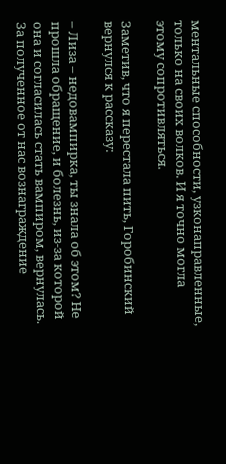ментальные способности, узконаправленные, только на своих волков. И я точно могла этому сопротивляться.

Заметив, что я перестала пить, Горобинский вернулся к рассказу:

– Лиза – недовампирка, ты знала об этом? Не прошла обращение, и болезнь, из-за которой она и согласилась стать вампиром, вернулась. За полученное от нас вознаграждение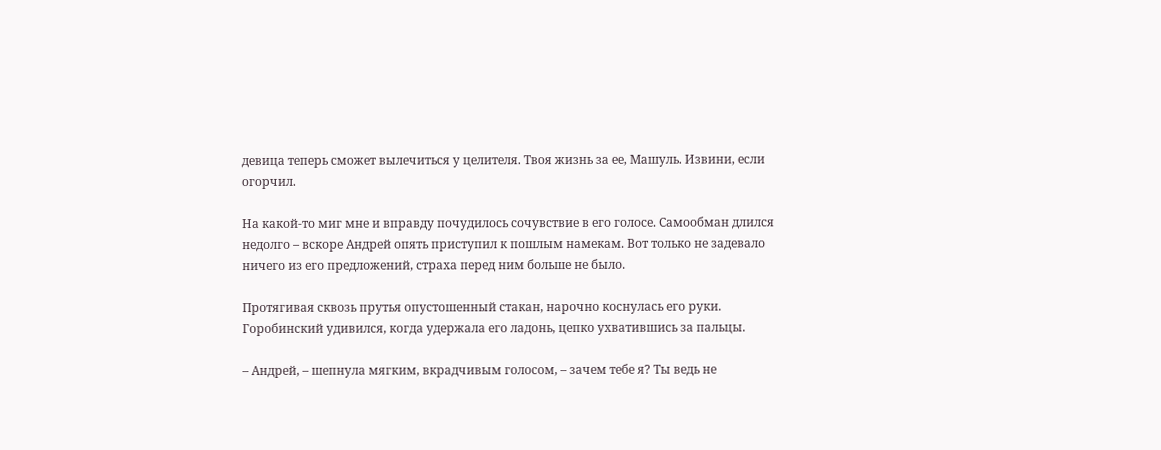девица теперь сможет вылечиться у целителя. Твоя жизнь за ее, Машуль. Извини, если огорчил.

На какой-то миг мне и вправду почудилось сочувствие в его голосе. Самообман длился недолго – вскоре Андрей опять приступил к пошлым намекам. Вот только не задевало ничего из его предложений, страха перед ним больше не было.

Протягивая сквозь прутья опустошенный стакан, нарочно коснулась его руки. Горобинский удивился, когда удержала его ладонь, цепко ухватившись за пальцы.

– Андрей, – шепнула мягким, вкрадчивым голосом, – зачем тебе я? Ты ведь не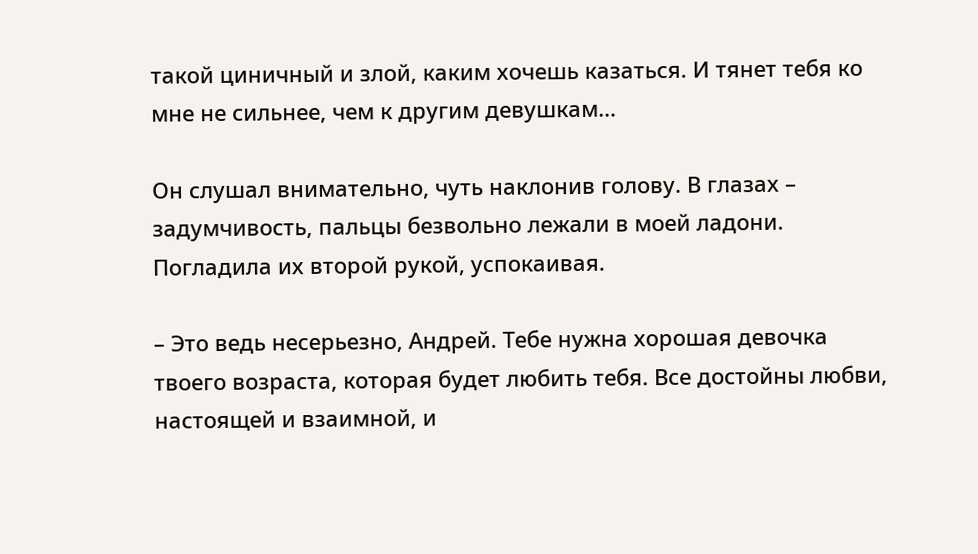такой циничный и злой, каким хочешь казаться. И тянет тебя ко мне не сильнее, чем к другим девушкам…

Он слушал внимательно, чуть наклонив голову. В глазах – задумчивость, пальцы безвольно лежали в моей ладони. Погладила их второй рукой, успокаивая.

– Это ведь несерьезно, Андрей. Тебе нужна хорошая девочка твоего возраста, которая будет любить тебя. Все достойны любви, настоящей и взаимной, и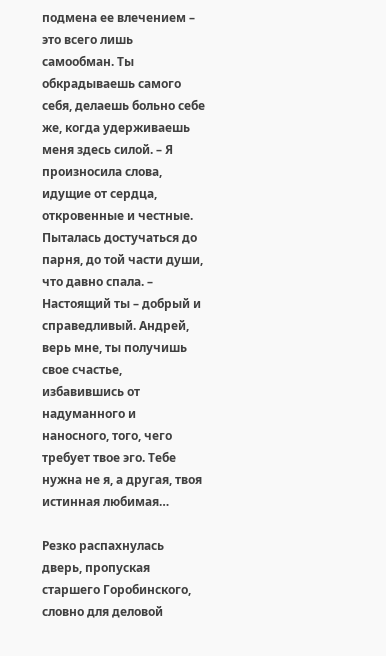подмена ее влечением – это всего лишь самообман. Ты обкрадываешь самого себя, делаешь больно себе же, когда удерживаешь меня здесь силой. – Я произносила слова, идущие от сердца, откровенные и честные. Пыталась достучаться до парня, до той части души, что давно спала. – Настоящий ты – добрый и справедливый. Андрей, верь мне, ты получишь свое счастье, избавившись от надуманного и наносного, того, чего требует твое эго. Тебе нужна не я, а другая, твоя истинная любимая…

Резко распахнулась дверь, пропуская старшего Горобинского, словно для деловой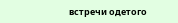встречи одетого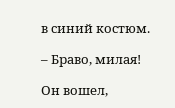в синий костюм.

– Браво, милая!

Он вошел,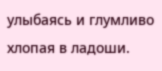улыбаясь и глумливо хлопая в ладоши.